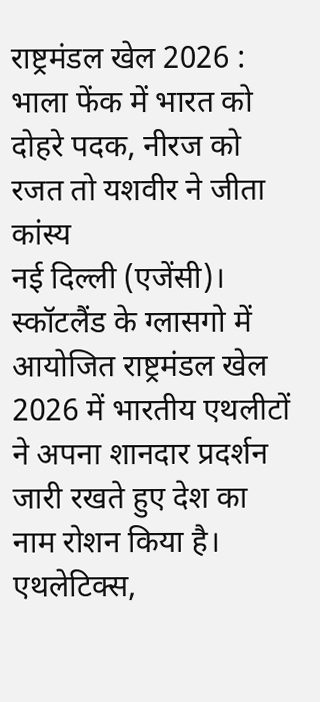राष्ट्रमंडल खेल 2026 : भाला फेंक में भारत को दोहरे पदक, नीरज को रजत तो यशवीर ने जीता कांस्य
नई दिल्ली (एजेंसी)। स्कॉटलैंड के ग्लासगो में आयोजित राष्ट्रमंडल खेल 2026 में भारतीय एथलीटों ने अपना शानदार प्रदर्शन जारी रखते हुए देश का नाम रोशन किया है। एथलेटिक्स,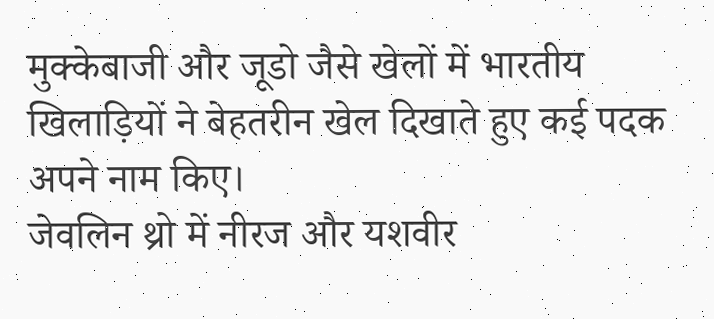मुक्केबाजी और जूडो जैसे खेलों में भारतीय खिलाड़ियों ने बेहतरीन खेल दिखाते हुए कई पदक अपने नाम किए।
जेवलिन थ्रो में नीरज और यशवीर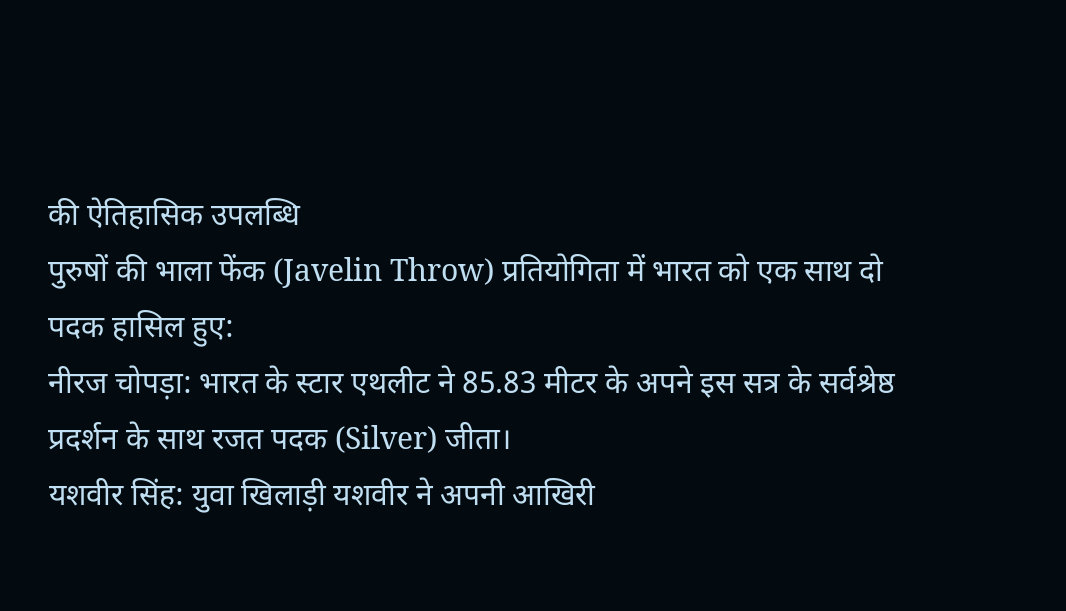की ऐतिहासिक उपलब्धि
पुरुषों की भाला फेंक (Javelin Throw) प्रतियोगिता में भारत को एक साथ दो पदक हासिल हुए:
नीरज चोपड़ा: भारत के स्टार एथलीट ने 85.83 मीटर के अपने इस सत्र के सर्वश्रेष्ठ प्रदर्शन के साथ रजत पदक (Silver) जीता।
यशवीर सिंह: युवा खिलाड़ी यशवीर ने अपनी आखिरी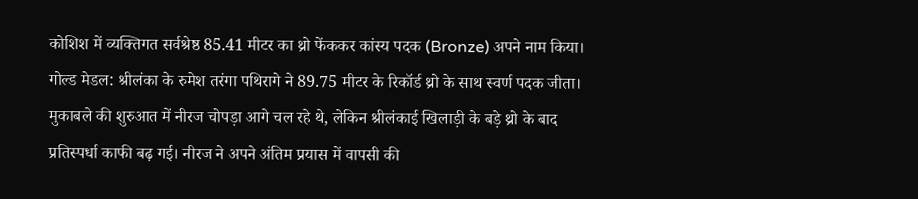कोशिश में व्यक्तिगत सर्वश्रेष्ठ 85.41 मीटर का थ्रो फेंककर कांस्य पदक (Bronze) अपने नाम किया।
गोल्ड मेडल: श्रीलंका के रुमेश तरंगा पथिरागे ने 89.75 मीटर के रिकॉर्ड थ्रो के साथ स्वर्ण पदक जीता।
मुकाबले की शुरुआत में नीरज चोपड़ा आगे चल रहे थे, लेकिन श्रीलंकाई खिलाड़ी के बड़े थ्रो के बाद प्रतिस्पर्धा काफी बढ़ गई। नीरज ने अपने अंतिम प्रयास में वापसी की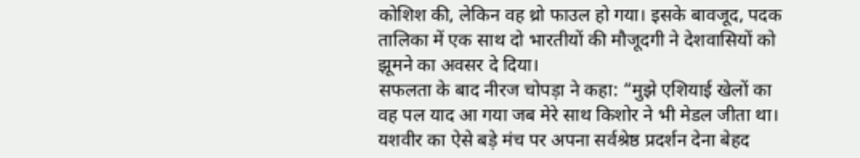कोशिश की, लेकिन वह थ्रो फाउल हो गया। इसके बावजूद, पदक तालिका में एक साथ दो भारतीयों की मौजूदगी ने देशवासियों को झूमने का अवसर दे दिया।
सफलता के बाद नीरज चोपड़ा ने कहा: “मुझे एशियाई खेलों का वह पल याद आ गया जब मेरे साथ किशोर ने भी मेडल जीता था। यशवीर का ऐसे बड़े मंच पर अपना सर्वश्रेष्ठ प्रदर्शन देना बेहद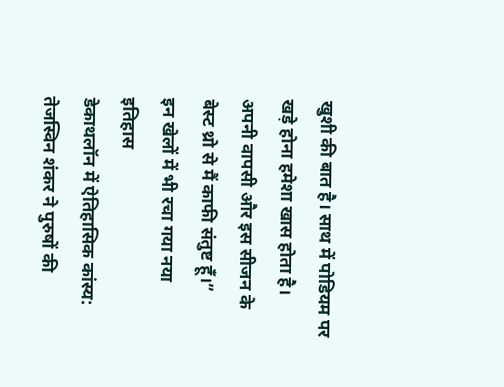खुशी की बात है। साथ में पोडियम पर खड़े होना हमेशा खास होता है। अपनी वापसी और इस सीजन के बेस्ट थ्रो से मैं काफी संतुष्ट हूँ।”
इन खेलों में भी रचा गया नया इतिहास
डेकाथलॉन में ऐतिहासिक कांस्य: तेजस्विन शंकर ने पुरुषों की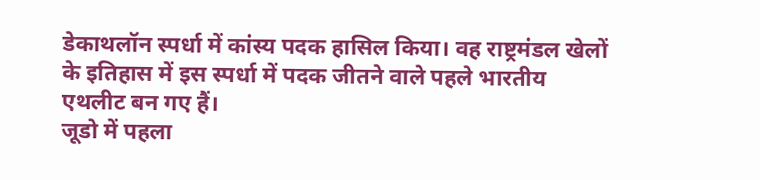डेकाथलॉन स्पर्धा में कांस्य पदक हासिल किया। वह राष्ट्रमंडल खेलों के इतिहास में इस स्पर्धा में पदक जीतने वाले पहले भारतीय एथलीट बन गए हैं।
जूडो में पहला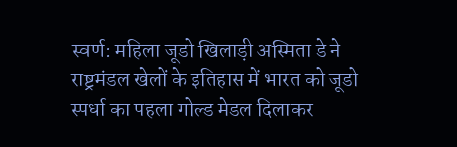स्वर्ण: महिला जूडो खिलाड़ी अस्मिता डे ने राष्ट्रमंडल खेलों के इतिहास में भारत को जूडो स्पर्धा का पहला गोल्ड मेडल दिलाकर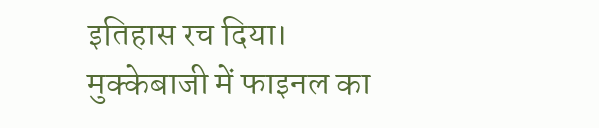इतिहास रच दिया।
मुक्केबाजी में फाइनल का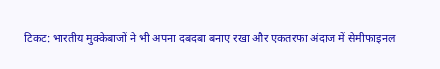टिकट: भारतीय मुक्केबाजों ने भी अपना दबदबा बनाए रखा और एकतरफा अंदाज में सेमीफाइनल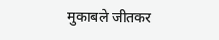मुकाबले जीतकर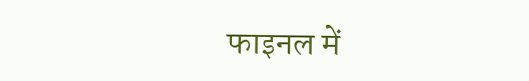फाइनल में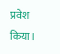प्रवेश किया।